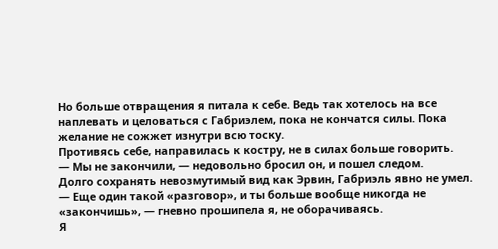Но больше отвращения я питала к себе. Ведь так хотелось на все наплевать и целоваться с Габриэлем, пока не кончатся силы. Пока желание не сожжет изнутри всю тоску.
Противясь себе, направилась к костру, не в силах больше говорить.
— Мы не закончили, — недовольно бросил он, и пошел следом.
Долго сохранять невозмутимый вид как Эрвин, Габриэль явно не умел.
— Еще один такой «разговор», и ты больше вообще никогда не «закончишь», — гневно прошипела я, не оборачиваясь.
Я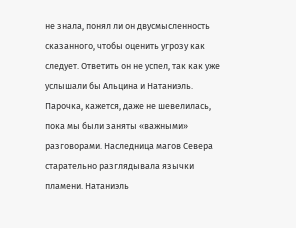не знала, понял ли он двусмысленность сказанного, чтобы оценить угрозу как следует. Ответить он не успел, так как уже услышали бы Альцина и Натаниэль. Парочка, кажется, даже не шевелилась, пока мы были заняты «важными» разговорами. Наследница магов Севера старательно разглядывала язычки пламени. Натаниэль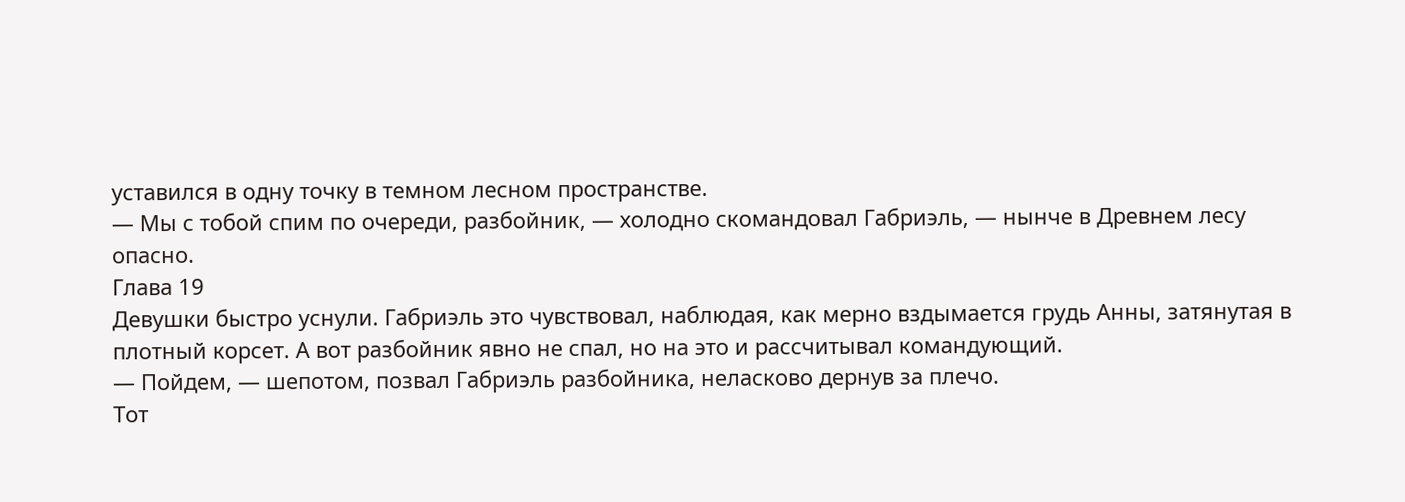уставился в одну точку в темном лесном пространстве.
— Мы с тобой спим по очереди, разбойник, — холодно скомандовал Габриэль, — нынче в Древнем лесу опасно.
Глава 19
Девушки быстро уснули. Габриэль это чувствовал, наблюдая, как мерно вздымается грудь Анны, затянутая в плотный корсет. А вот разбойник явно не спал, но на это и рассчитывал командующий.
— Пойдем, — шепотом, позвал Габриэль разбойника, неласково дернув за плечо.
Тот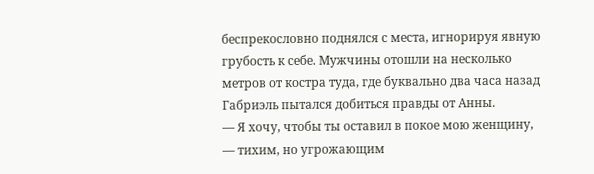беспрекословно поднялся с места, игнорируя явную грубость к себе. Мужчины отошли на несколько метров от костра туда, где буквально два часа назад Габриэль пытался добиться правды от Анны.
— Я хочу, чтобы ты оставил в покое мою женщину, — тихим, но угрожающим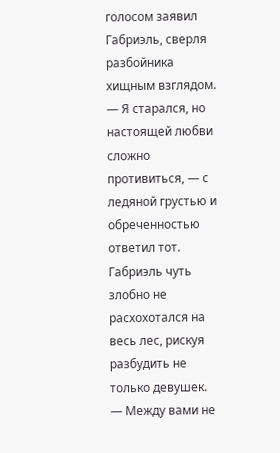голосом заявил Габриэль, сверля разбойника хищным взглядом.
— Я старался, но настоящей любви сложно противиться, — с ледяной грустью и обреченностью ответил тот.
Габриэль чуть злобно не расхохотался на весь лес, рискуя разбудить не только девушек.
— Между вами не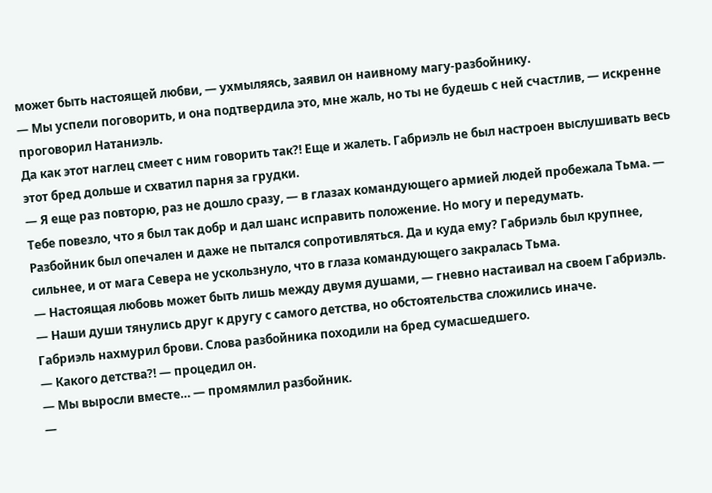может быть настоящей любви, — ухмыляясь, заявил он наивному магу-разбойнику.
— Мы успели поговорить, и она подтвердила это, мне жаль, но ты не будешь с ней счастлив, — искренне проговорил Натаниэль.
Да как этот наглец смеет с ним говорить так?! Еще и жалеть. Габриэль не был настроен выслушивать весь этот бред дольше и схватил парня за грудки.
— Я еще раз повторю, раз не дошло сразу, — в глазах командующего армией людей пробежала Тьма. — Тебе повезло, что я был так добр и дал шанс исправить положение. Но могу и передумать.
Разбойник был опечален и даже не пытался сопротивляться. Да и куда ему? Габриэль был крупнее, сильнее, и от мага Севера не ускользнуло, что в глаза командующего закралась Тьма.
— Настоящая любовь может быть лишь между двумя душами, — гневно настаивал на своем Габриэль.
— Наши души тянулись друг к другу с самого детства, но обстоятельства сложились иначе.
Габриэль нахмурил брови. Слова разбойника походили на бред сумасшедшего.
— Какого детства?! — процедил он.
— Мы выросли вместе… — промямлил разбойник.
—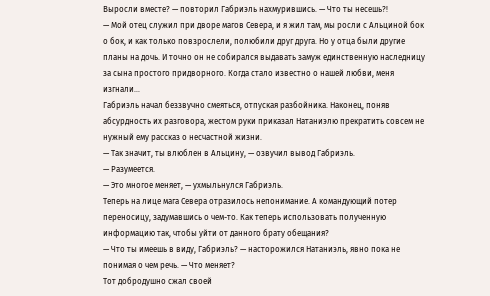Выросли вместе? — повторил Габриэль нахмурившись. — Что ты несешь?!
— Мой отец служил при дворе магов Севера, и я жил там, мы росли с Альциной бок о бок, и как только повзрослели, полюбили друг друга. Но у отца были другие планы на дочь. И точно он не собирался выдавать замуж единственную наследницу за сына простого придворного. Когда стало известно о нашей любви, меня изгнали…
Габриэль начал беззвучно смеяться, отпуская разбойника. Наконец, поняв абсурдность их разговора, жестом руки приказал Натаниэлю прекратить совсем не нужный ему рассказ о несчастной жизни.
— Так значит, ты влюблен в Альцину, — озвучил вывод Габриэль.
— Разумеется.
— Это многое меняет, — ухмыльнулся Габриэль.
Теперь на лице мага Севера отразилось непонимание. А командующий потер переносицу, задумавшись о чем-то. Как теперь использовать полученную информацию так, чтобы уйти от данного брату обещания?
— Что ты имеешь в виду, Габриэль? — насторожился Натаниэль, явно пока не понимая о чем речь. — Что меняет?
Тот добродушно сжал своей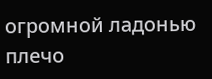огромной ладонью плечо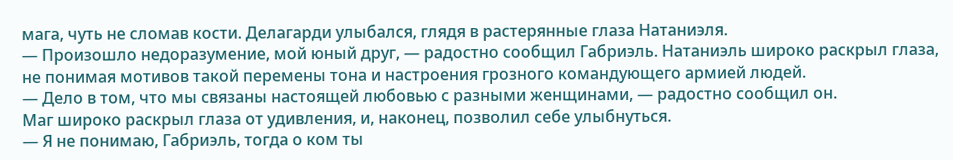мага, чуть не сломав кости. Делагарди улыбался, глядя в растерянные глаза Натаниэля.
— Произошло недоразумение, мой юный друг, — радостно сообщил Габриэль. Натаниэль широко раскрыл глаза, не понимая мотивов такой перемены тона и настроения грозного командующего армией людей.
— Дело в том, что мы связаны настоящей любовью с разными женщинами, — радостно сообщил он.
Маг широко раскрыл глаза от удивления, и, наконец, позволил себе улыбнуться.
— Я не понимаю, Габриэль, тогда о ком ты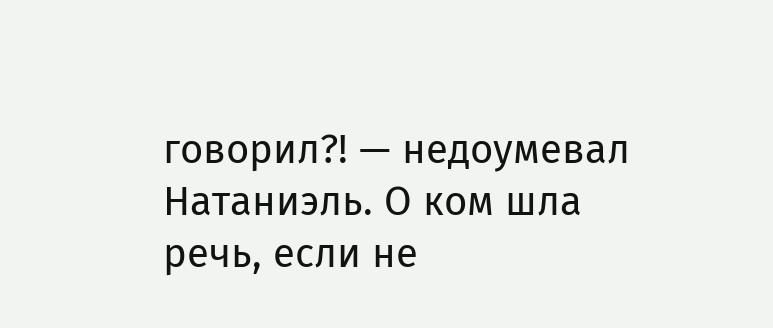говорил?! — недоумевал Натаниэль. О ком шла речь, если не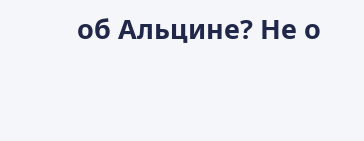об Альцине? Не о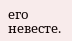его невесте.